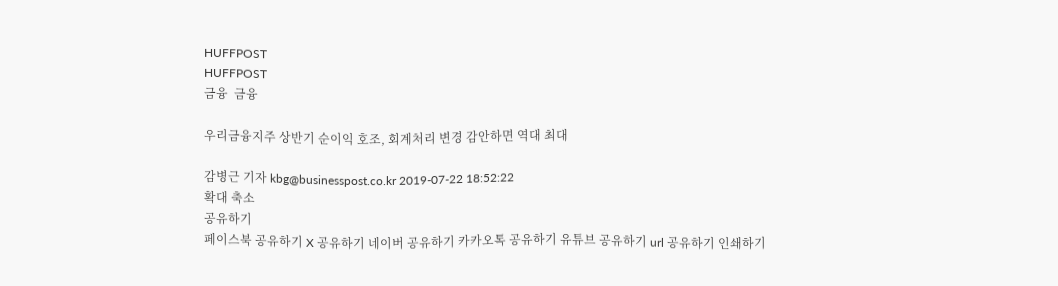HUFFPOST
HUFFPOST
금융  금융

우리금융지주 상반기 순이익 호조, 회계처리 변경 감안하면 역대 최대

감병근 기자 kbg@businesspost.co.kr 2019-07-22 18:52:22
확대 축소
공유하기
페이스북 공유하기 X 공유하기 네이버 공유하기 카카오톡 공유하기 유튜브 공유하기 url 공유하기 인쇄하기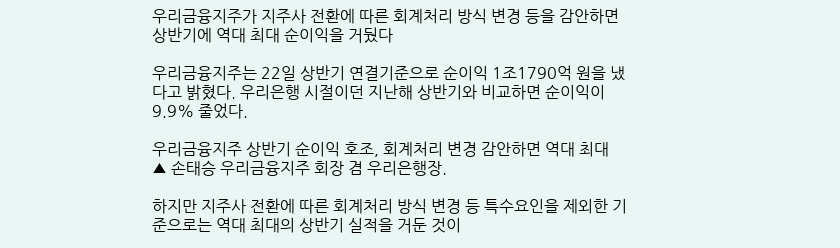우리금융지주가 지주사 전환에 따른 회계처리 방식 변경 등을 감안하면 상반기에 역대 최대 순이익을 거뒀다

우리금융지주는 22일 상반기 연결기준으로 순이익 1조1790억 원을 냈다고 밝혔다. 우리은행 시절이던 지난해 상반기와 비교하면 순이익이 9.9% 줄었다.

우리금융지주 상반기 순이익 호조, 회계처리 변경 감안하면 역대 최대
▲ 손태승 우리금융지주 회장 겸 우리은행장.

하지만 지주사 전환에 따른 회계처리 방식 변경 등 특수요인을 제외한 기준으로는 역대 최대의 상반기 실적을 거둔 것이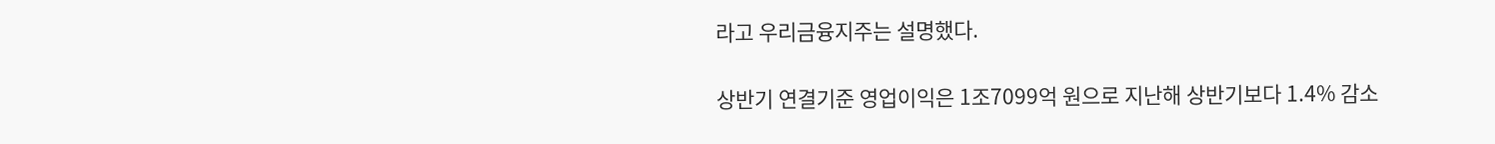라고 우리금융지주는 설명했다.

상반기 연결기준 영업이익은 1조7099억 원으로 지난해 상반기보다 1.4% 감소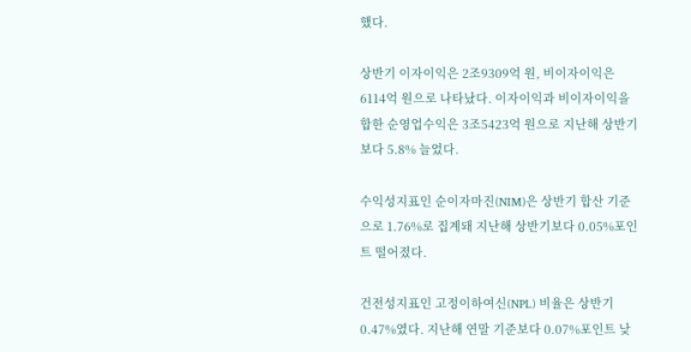했다.

상반기 이자이익은 2조9309억 원, 비이자이익은 6114억 원으로 나타났다. 이자이익과 비이자이익을 합한 순영업수익은 3조5423억 원으로 지난해 상반기보다 5.8% 늘었다.

수익성지표인 순이자마진(NIM)은 상반기 합산 기준으로 1.76%로 집계돼 지난해 상반기보다 0.05%포인트 떨어졌다.

건전성지표인 고정이하여신(NPL) 비율은 상반기 0.47%였다. 지난해 연말 기준보다 0.07%포인트 낮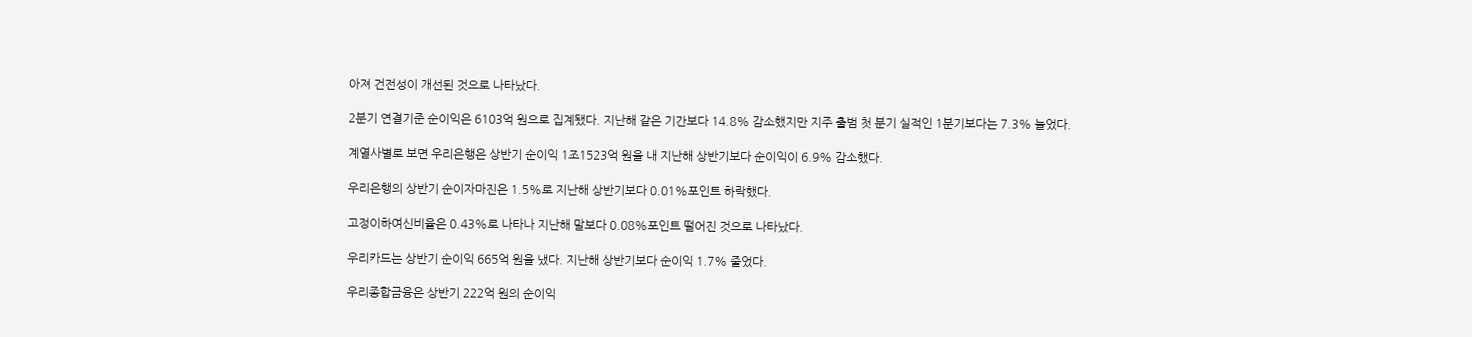아져 건전성이 개선된 것으로 나타났다.

2분기 연결기준 순이익은 6103억 원으로 집계됐다. 지난해 같은 기간보다 14.8% 감소했지만 지주 출범 첫 분기 실적인 1분기보다는 7.3% 늘었다.

계열사별로 보면 우리은행은 상반기 순이익 1조1523억 원을 내 지난해 상반기보다 순이익이 6.9% 감소했다.

우리은행의 상반기 순이자마진은 1.5%로 지난해 상반기보다 0.01%포인트 하락했다.

고정이하여신비율은 0.43%로 나타나 지난해 말보다 0.08%포인트 떨어진 것으로 나타났다.

우리카드는 상반기 순이익 665억 원을 냈다. 지난해 상반기보다 순이익 1.7% 줄었다.

우리종합금융은 상반기 222억 원의 순이익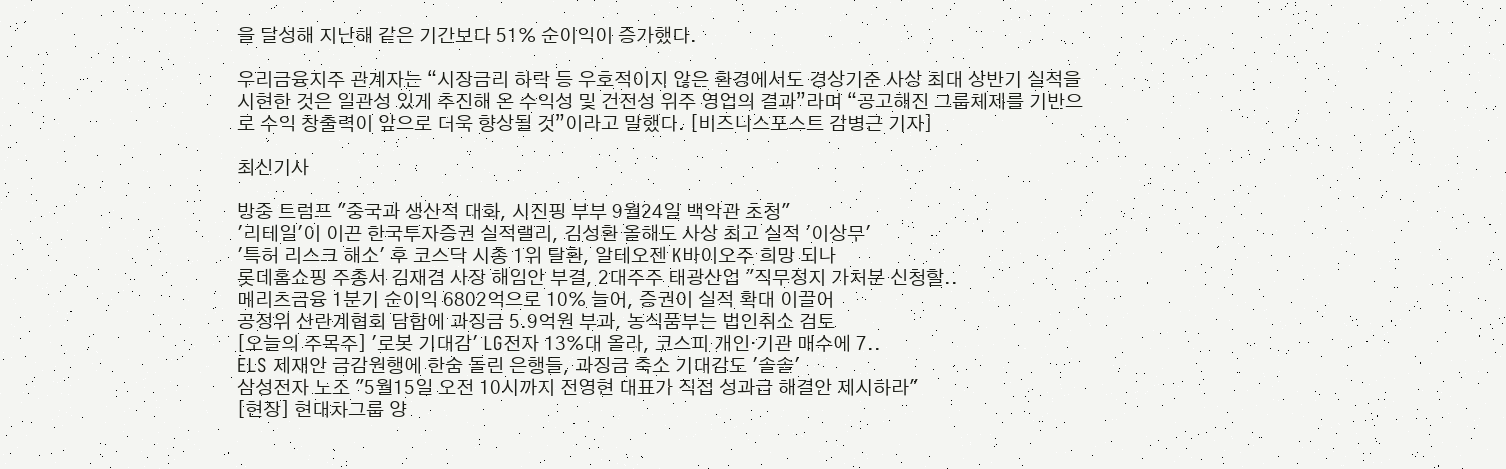을 달성해 지난해 같은 기간보다 51% 순이익이 증가했다.

우리금융지주 관계자는 “시장금리 하락 등 우호적이지 않은 환경에서도 경상기준 사상 최대 상반기 실적을 시현한 것은 일관성 있게 추진해 온 수익성 및 건전성 위주 영업의 결과”라며 “공고해진 그룹체제를 기반으로 수익 창출력이 앞으로 더욱 향상될 것”이라고 말했다. [비즈니스포스트 감병근 기자]

최신기사

방중 트럼프 "중국과 생산적 대화, 시진핑 부부 9월24일 백악관 초청"
'리테일'이 이끈 한국투자증권 실적랠리, 김성환 올해도 사상 최고 실적 '이상무'
'특허 리스크 해소' 후 코스닥 시총 1위 탈환, 알테오젠 K바이오주 희망 되나
롯데홈쇼핑 주총서 김재겸 사장 해임안 부결, 2대주주 태광산업 "직무정지 가처분 신청할..
메리츠금융 1분기 순이익 6802억으로 10% 늘어, 증권이 실적 확대 이끌어
공정위 산란계협회 담합에 과징금 5.9억원 부과, 농식품부는 법인취소 검토
[오늘의 주목주] '로봇 기대감' LG전자 13%대 올라, 코스피 개인·기관 매수에 7..
ELS 제재안 금감원행에 한숨 돌린 은행들, 과징금 축소 기대감도 '솔솔'
삼성전자 노조 "5월15일 오전 10시까지 전영현 대표가 직접 성과급 해결안 제시하라"
[현장] 현대차그룹 양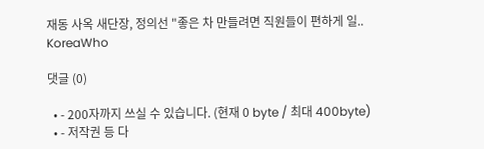재동 사옥 새단장, 정의선 "좋은 차 만들려면 직원들이 편하게 일..
KoreaWho

댓글 (0)

  • - 200자까지 쓰실 수 있습니다. (현재 0 byte / 최대 400byte)
  • - 저작권 등 다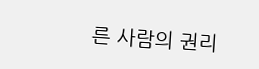른 사람의 권리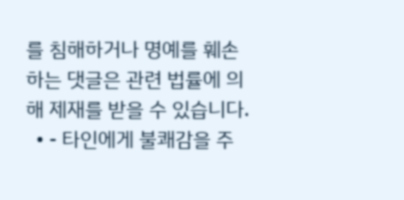를 침해하거나 명예를 훼손하는 댓글은 관련 법률에 의해 제재를 받을 수 있습니다.
  • - 타인에게 불쾌감을 주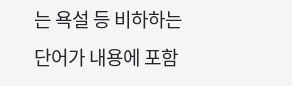는 욕설 등 비하하는 단어가 내용에 포함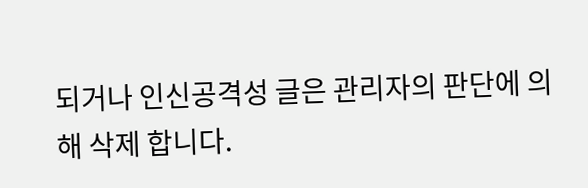되거나 인신공격성 글은 관리자의 판단에 의해 삭제 합니다.